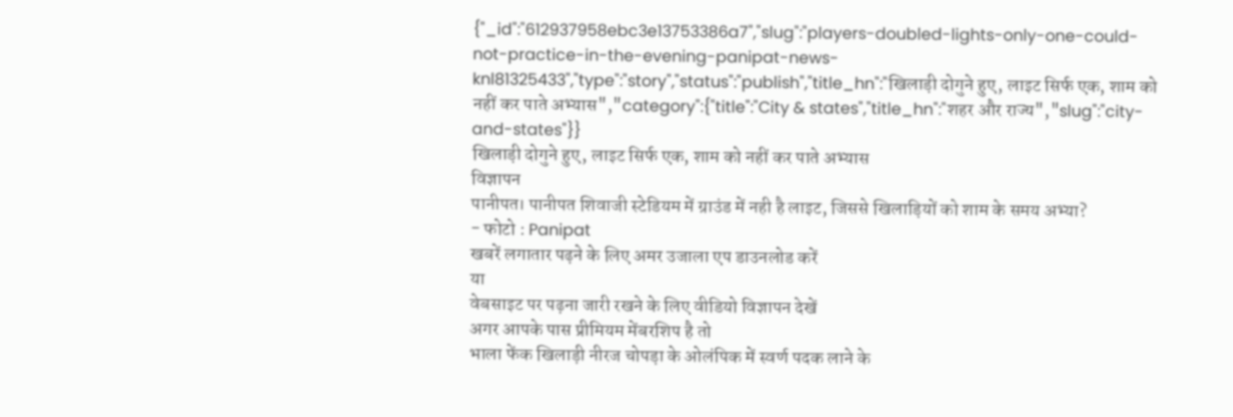{"_id":"612937958ebc3e13753386a7","slug":"players-doubled-lights-only-one-could-not-practice-in-the-evening-panipat-news-knl81325433","type":"story","status":"publish","title_hn":"खिलाड़ी दोगुने हुए, लाइट सिर्फ एक, शाम को नहीं कर पाते अभ्यास","category":{"title":"City & states","title_hn":"शहर और राज्य","slug":"city-and-states"}}
खिलाड़ी दोगुने हुए, लाइट सिर्फ एक, शाम को नहीं कर पाते अभ्यास
विज्ञापन
पानीपत। पानीपत शिवाजी स्टेडियम में ग्राउंड में नही है लाइट, जिससे खिलाड़ियों को शाम के समय अभ्या?
- फोटो : Panipat
खबरें लगातार पढ़ने के लिए अमर उजाला एप डाउनलोड करें
या
वेबसाइट पर पढ़ना जारी रखने के लिए वीडियो विज्ञापन देखें
अगर आपके पास प्रीमियम मेंबरशिप है तो
भाला फेंक खिलाड़ी नीरज चोपड़ा के ओलंपिक में स्वर्ण पदक लाने के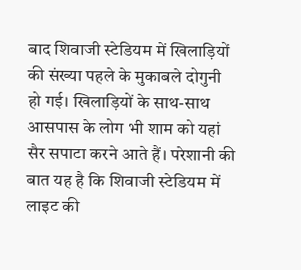बाद शिवाजी स्टेडियम में खिलाड़ियों की संख्या पहले के मुकाबले दोगुनी हो गई। खिलाड़ियों के साथ-साथ आसपास के लोग भी शाम को यहां सैर सपाटा करने आते हैं। परेशानी की बात यह है कि शिवाजी स्टेडियम में लाइट की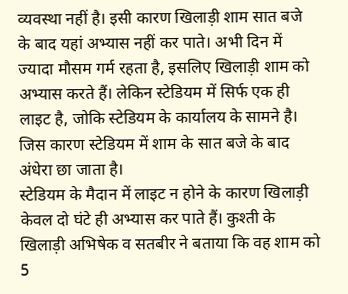व्यवस्था नहीं है। इसी कारण खिलाड़ी शाम सात बजे के बाद यहां अभ्यास नहीं कर पाते। अभी दिन में ज्यादा मौसम गर्म रहता है, इसलिए खिलाड़ी शाम को अभ्यास करते हैं। लेकिन स्टेडियम में सिर्फ एक ही लाइट है, जोकि स्टेडियम के कार्यालय के सामने है। जिस कारण स्टेडियम में शाम के सात बजे के बाद अंधेरा छा जाता है।
स्टेडियम के मैदान में लाइट न होने के कारण खिलाड़ी केवल दो घंटे ही अभ्यास कर पाते हैं। कुश्ती के खिलाड़ी अभिषेक व सतबीर ने बताया कि वह शाम को 5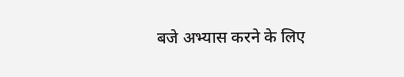बजे अभ्यास करने के लिए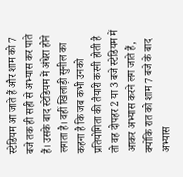स्टेडियम आ जाते हैं और शाम को 7 बजे तक ही सही से अभ्यास कर पाते हैं। उसके बाद स्टेडियम में अंधेरा होने लगता है। वहीं खिलाड़ी सुनील का कहना है कि जब कभी उनको प्रतियोगिता की तैयारी करनी होती है तो वह दोपहर 2 या 3 बजे स्टेडियम में आकर अभ्यास करने लग जाते हैं, क्योंकि रात को शाम 7 बजे के बाद अभ्यास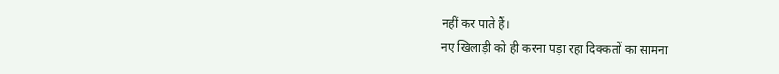नहीं कर पाते हैं।
नए खिलाड़ी को ही करना पड़ा रहा दिक्कतों का सामना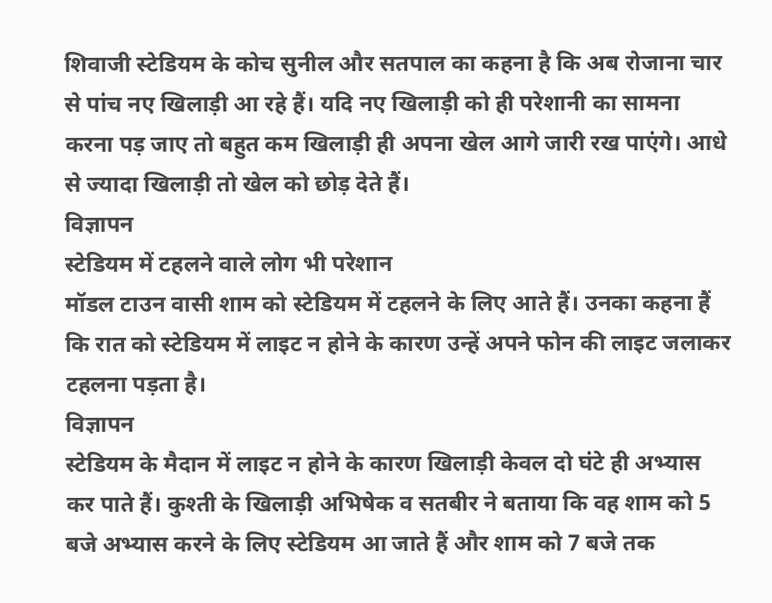शिवाजी स्टेडियम के कोच सुनील और सतपाल का कहना है कि अब रोजाना चार से पांच नए खिलाड़ी आ रहे हैं। यदि नए खिलाड़ी को ही परेशानी का सामना करना पड़ जाए तो बहुत कम खिलाड़ी ही अपना खेल आगे जारी रख पाएंगे। आधे से ज्यादा खिलाड़ी तो खेल को छोड़ देते हैं।
विज्ञापन
स्टेडियम में टहलने वाले लोग भी परेशान
मॉडल टाउन वासी शाम को स्टेडियम में टहलने के लिए आते हैं। उनका कहना हैं कि रात को स्टेडियम में लाइट न होने के कारण उन्हें अपने फोन की लाइट जलाकर टहलना पड़ता है।
विज्ञापन
स्टेडियम के मैदान में लाइट न होने के कारण खिलाड़ी केवल दो घंटे ही अभ्यास कर पाते हैं। कुश्ती के खिलाड़ी अभिषेक व सतबीर ने बताया कि वह शाम को 5 बजे अभ्यास करने के लिए स्टेडियम आ जाते हैं और शाम को 7 बजे तक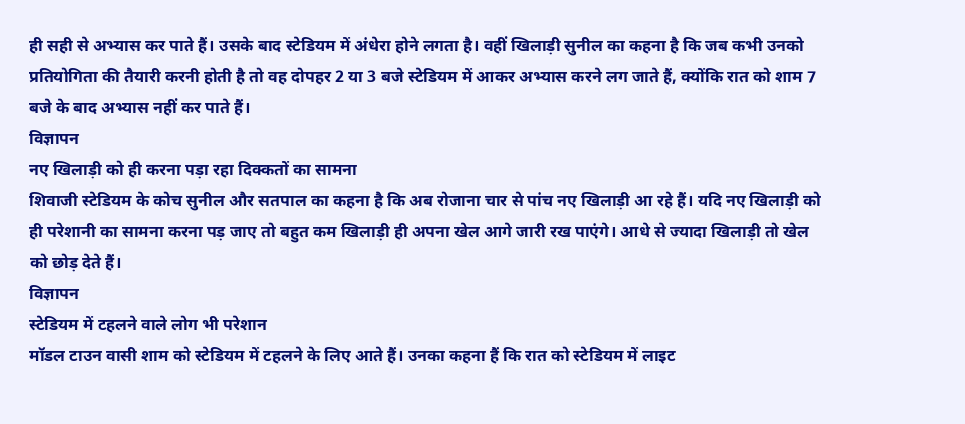ही सही से अभ्यास कर पाते हैं। उसके बाद स्टेडियम में अंधेरा होने लगता है। वहीं खिलाड़ी सुनील का कहना है कि जब कभी उनको प्रतियोगिता की तैयारी करनी होती है तो वह दोपहर 2 या 3 बजे स्टेडियम में आकर अभ्यास करने लग जाते हैं, क्योंकि रात को शाम 7 बजे के बाद अभ्यास नहीं कर पाते हैं।
विज्ञापन
नए खिलाड़ी को ही करना पड़ा रहा दिक्कतों का सामना
शिवाजी स्टेडियम के कोच सुनील और सतपाल का कहना है कि अब रोजाना चार से पांच नए खिलाड़ी आ रहे हैं। यदि नए खिलाड़ी को ही परेशानी का सामना करना पड़ जाए तो बहुत कम खिलाड़ी ही अपना खेल आगे जारी रख पाएंगे। आधे से ज्यादा खिलाड़ी तो खेल को छोड़ देते हैं।
विज्ञापन
स्टेडियम में टहलने वाले लोग भी परेशान
मॉडल टाउन वासी शाम को स्टेडियम में टहलने के लिए आते हैं। उनका कहना हैं कि रात को स्टेडियम में लाइट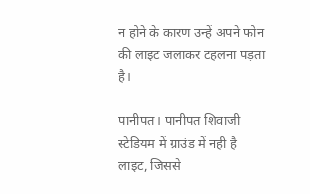न होने के कारण उन्हें अपने फोन की लाइट जलाकर टहलना पड़ता है।

पानीपत। पानीपत शिवाजी स्टेडियम में ग्राउंड में नही है लाइट, जिससे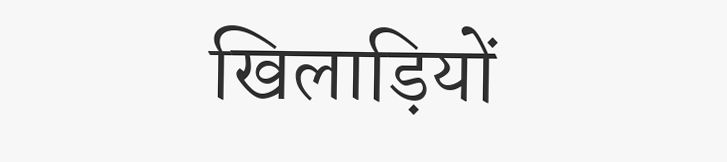खिलाड़ियों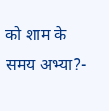को शाम के समय अभ्या?-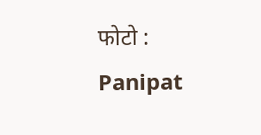फोटो : Panipat